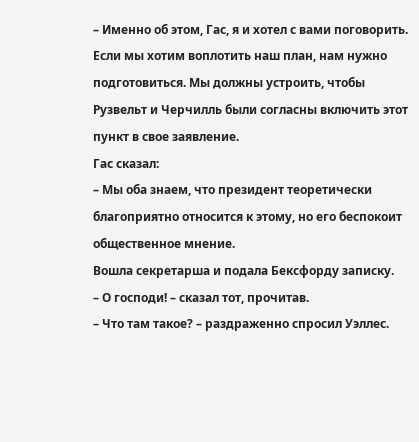– Именно об этом, Гас, я и хотел с вами поговорить. Если мы хотим воплотить наш план, нам нужно подготовиться. Мы должны устроить, чтобы Рузвельт и Черчилль были согласны включить этот пункт в свое заявление.
Гас сказал:
– Мы оба знаем, что президент теоретически благоприятно относится к этому, но его беспокоит общественное мнение.
Вошла секретарша и подала Бексфорду записку.
– О господи! – сказал тот, прочитав.
– Что там такое? – раздраженно спросил Уэллес.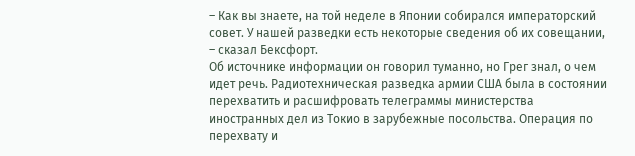– Как вы знаете, на той неделе в Японии собирался императорский совет. У нашей разведки есть некоторые сведения об их совещании, – сказал Бексфорт.
Об источнике информации он говорил туманно, но Грег знал, о чем идет речь. Радиотехническая разведка армии США была в состоянии перехватить и расшифровать телеграммы министерства иностранных дел из Токио в зарубежные посольства. Операция по перехвату и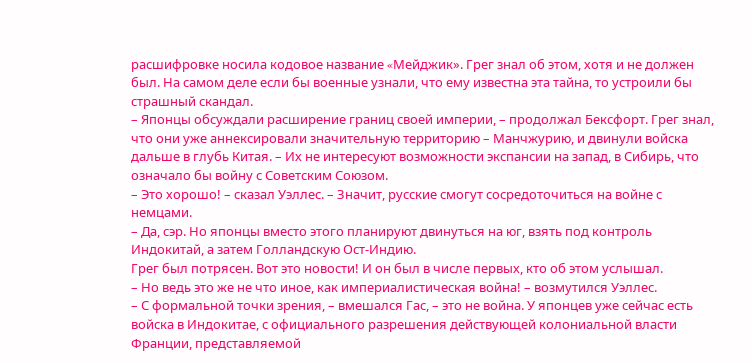расшифровке носила кодовое название «Mейджик». Грег знал об этом, хотя и не должен был. На самом деле если бы военные узнали, что ему известна эта тайна, то устроили бы страшный скандал.
– Японцы обсуждали расширение границ своей империи, – продолжал Бексфорт. Грег знал, что они уже аннексировали значительную территорию – Манчжурию, и двинули войска дальше в глубь Китая. – Их не интересуют возможности экспансии на запад, в Сибирь, что означало бы войну с Советским Союзом.
– Это хорошо! – сказал Уэллес. – Значит, русские смогут сосредоточиться на войне с немцами.
– Да, сэр. Но японцы вместо этого планируют двинуться на юг, взять под контроль Индокитай, а затем Голландскую Ост-Индию.
Грег был потрясен. Вот это новости! И он был в числе первых, кто об этом услышал.
– Но ведь это же не что иное, как империалистическая война! – возмутился Уэллес.
– С формальной точки зрения, – вмешался Гас, – это не война. У японцев уже сейчас есть войска в Индокитае, с официального разрешения действующей колониальной власти Франции, представляемой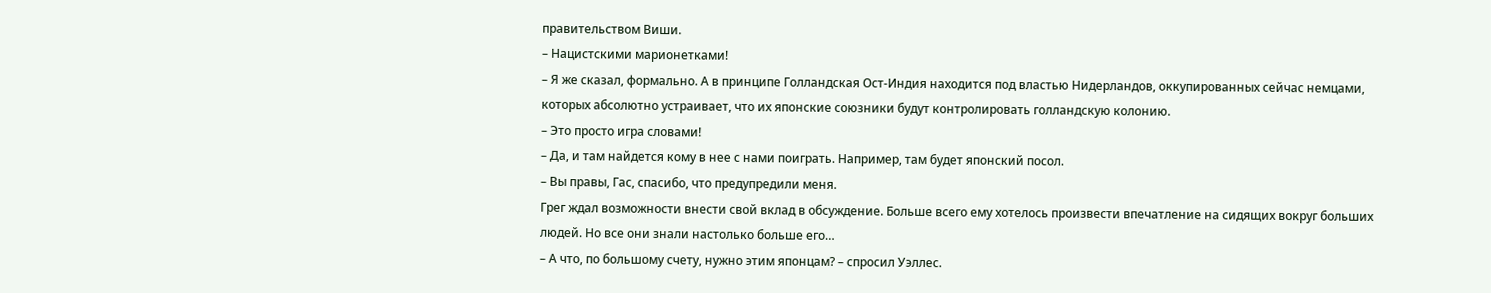правительством Виши.
– Нацистскими марионетками!
– Я же сказал, формально. А в принципе Голландская Ост-Индия находится под властью Нидерландов, оккупированных сейчас немцами, которых абсолютно устраивает, что их японские союзники будут контролировать голландскую колонию.
– Это просто игра словами!
– Да, и там найдется кому в нее с нами поиграть. Например, там будет японский посол.
– Вы правы, Гас, спасибо, что предупредили меня.
Грег ждал возможности внести свой вклад в обсуждение. Больше всего ему хотелось произвести впечатление на сидящих вокруг больших людей. Но все они знали настолько больше его…
– А что, по большому счету, нужно этим японцам? – спросил Уэллес.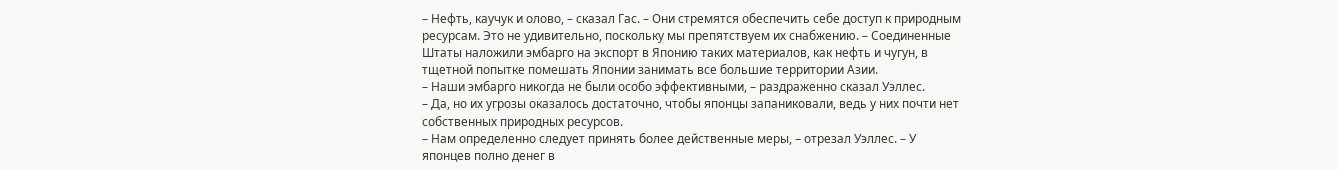– Нефть, каучук и олово, – сказал Гас. – Они стремятся обеспечить себе доступ к природным ресурсам. Это не удивительно, поскольку мы препятствуем их снабжению. – Соединенные Штаты наложили эмбарго на экспорт в Японию таких материалов, как нефть и чугун, в тщетной попытке помешать Японии занимать все большие территории Азии.
– Наши эмбарго никогда не были особо эффективными, – раздраженно сказал Уэллес.
– Да, но их угрозы оказалось достаточно, чтобы японцы запаниковали, ведь у них почти нет собственных природных ресурсов.
– Нам определенно следует принять более действенные меры, – отрезал Уэллес. – У японцев полно денег в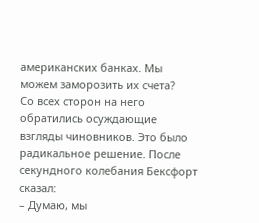американских банках. Мы можем заморозить их счета?
Со всех сторон на него обратились осуждающие взгляды чиновников. Это было радикальное решение. После секундного колебания Бексфорт сказал:
– Думаю, мы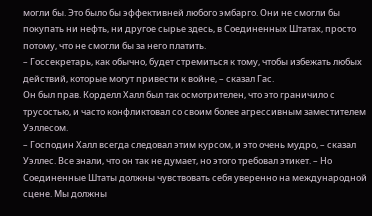могли бы. Это было бы эффективней любого эмбарго. Они не смогли бы покупать ни нефть, ни другое сырье здесь, в Соединенных Штатах, просто потому, что не смогли бы за него платить.
– Госсекретарь, как обычно, будет стремиться к тому, чтобы избежать любых действий, которые могут привести к войне, – сказал Гас.
Он был прав. Корделл Халл был так осмотрителен, что это граничило с трусостью, и часто конфликтовал со своим более агрессивным заместителем Уэллесом.
– Господин Халл всегда следовал этим курсом, и это очень мудро, – сказал Уэллес. Все знали, что он так не думает, но этого требовал этикет. – Но Соединенные Штаты должны чувствовать себя уверенно на международной сцене. Мы должны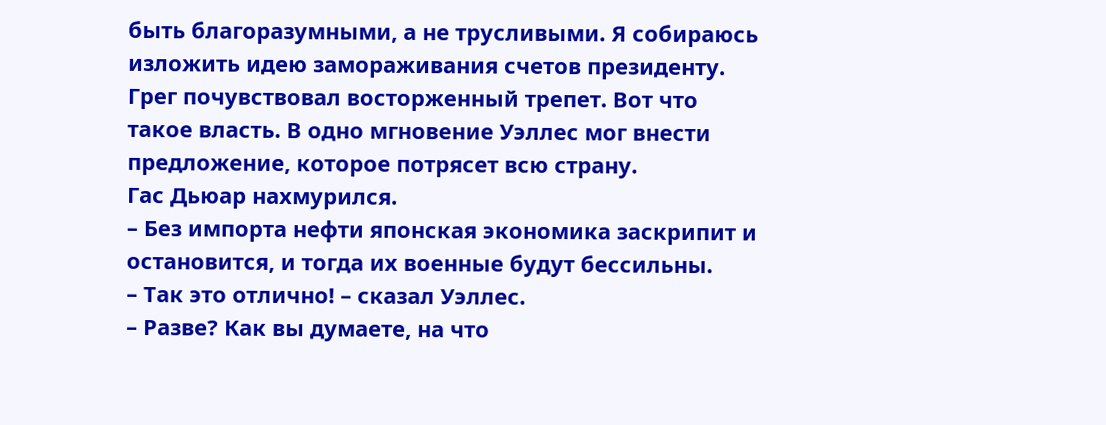быть благоразумными, а не трусливыми. Я собираюсь изложить идею замораживания счетов президенту.
Грег почувствовал восторженный трепет. Вот что такое власть. В одно мгновение Уэллес мог внести предложение, которое потрясет всю страну.
Гас Дьюар нахмурился.
– Без импорта нефти японская экономика заскрипит и остановится, и тогда их военные будут бессильны.
– Так это отлично! – сказал Уэллес.
– Разве? Как вы думаете, на что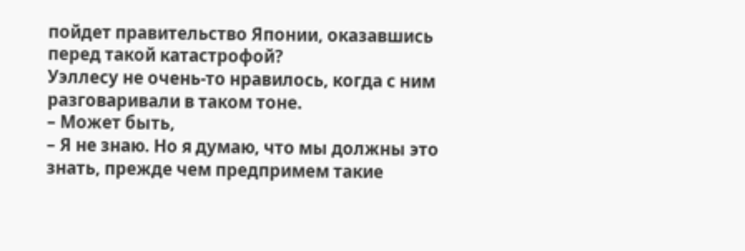пойдет правительство Японии, оказавшись перед такой катастрофой?
Уэллесу не очень-то нравилось, когда с ним разговаривали в таком тоне.
– Может быть,
– Я не знаю. Но я думаю, что мы должны это знать, прежде чем предпримем такие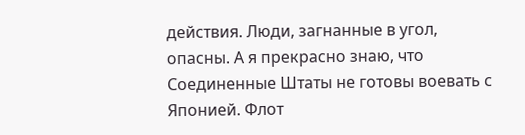действия. Люди, загнанные в угол, опасны. А я прекрасно знаю, что Соединенные Штаты не готовы воевать с Японией. Флот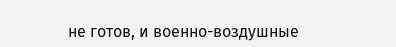не готов, и военно-воздушные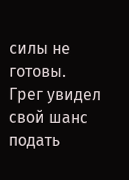силы не готовы.
Грег увидел свой шанс подать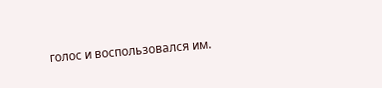голос и воспользовался им.